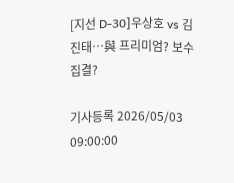[지선 D-30]우상호 vs 김진태…與 프리미엄? 보수 집결?

기사등록 2026/05/03 09:00:00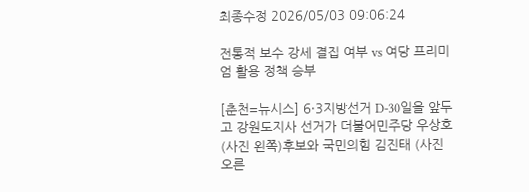최종수정 2026/05/03 09:06:24

전통적 보수 강세 결집 여부 vs 여당 프리미엄 활용 정책 승부

[춘천=뉴시스] 6·3지방선거 D-30일을 앞두고 강원도지사 선거가 더불어민주당 우상호 (사진 왼쪽)후보와 국민의힘 김진태 (사진 오른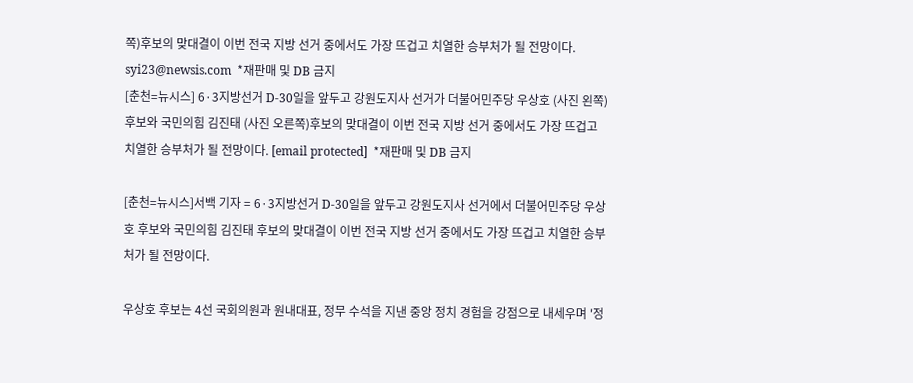쪽)후보의 맞대결이 이번 전국 지방 선거 중에서도 가장 뜨겁고 치열한 승부처가 될 전망이다. syi23@newsis.com  *재판매 및 DB 금지
[춘천=뉴시스] 6·3지방선거 D-30일을 앞두고 강원도지사 선거가 더불어민주당 우상호 (사진 왼쪽)후보와 국민의힘 김진태 (사진 오른쪽)후보의 맞대결이 이번 전국 지방 선거 중에서도 가장 뜨겁고 치열한 승부처가 될 전망이다. [email protected]  *재판매 및 DB 금지

[춘천=뉴시스]서백 기자 = 6·3지방선거 D-30일을 앞두고 강원도지사 선거에서 더불어민주당 우상호 후보와 국민의힘 김진태 후보의 맞대결이 이번 전국 지방 선거 중에서도 가장 뜨겁고 치열한 승부처가 될 전망이다.

우상호 후보는 4선 국회의원과 원내대표, 정무 수석을 지낸 중앙 정치 경험을 강점으로 내세우며 '정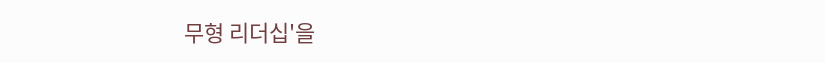무형 리더십'을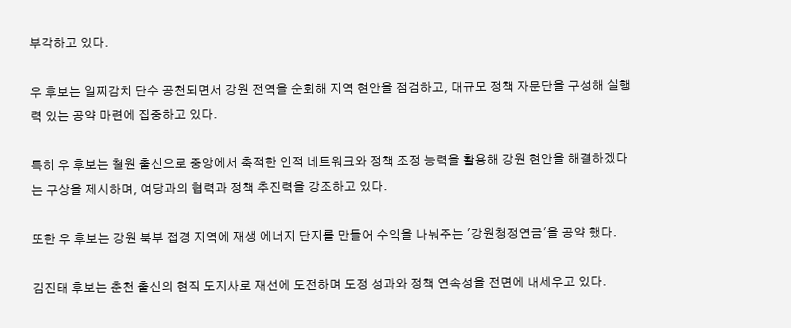부각하고 있다.

우 후보는 일찌감치 단수 공천되면서 강원 전역을 순회해 지역 현안을 점검하고, 대규모 정책 자문단을 구성해 실행력 있는 공약 마련에 집중하고 있다.

특히 우 후보는 철원 출신으로 중앙에서 축적한 인적 네트워크와 정책 조정 능력을 활용해 강원 현안을 해결하겠다는 구상을 제시하며, 여당과의 협력과 정책 추진력을 강조하고 있다.

또한 우 후보는 강원 북부 접경 지역에 재생 에너지 단지를 만들어 수익을 나눠주는 '강원청정연금'을 공약 했다.

김진태 후보는 춘천 출신의 현직 도지사로 재선에 도전하며 도정 성과와 정책 연속성을 전면에 내세우고 있다.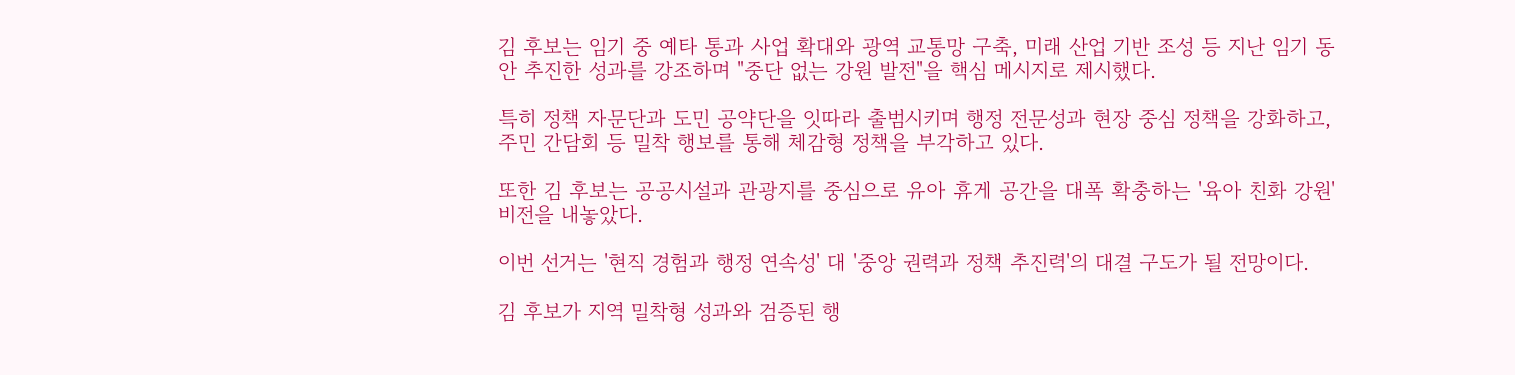김 후보는 임기 중 예타 통과 사업 확대와 광역 교통망 구축, 미래 산업 기반 조성 등 지난 임기 동안 추진한 성과를 강조하며 "중단 없는 강원 발전"을 핵심 메시지로 제시했다.

특히 정책 자문단과 도민 공약단을 잇따라 출범시키며 행정 전문성과 현장 중심 정책을 강화하고, 주민 간담회 등 밀착 행보를 통해 체감형 정책을 부각하고 있다.

또한 김 후보는 공공시설과 관광지를 중심으로 유아 휴게 공간을 대폭 확충하는 '육아 친화 강원' 비전을 내놓았다.

이번 선거는 '현직 경험과 행정 연속성' 대 '중앙 권력과 정책 추진력'의 대결 구도가 될 전망이다.

김 후보가 지역 밀착형 성과와 검증된 행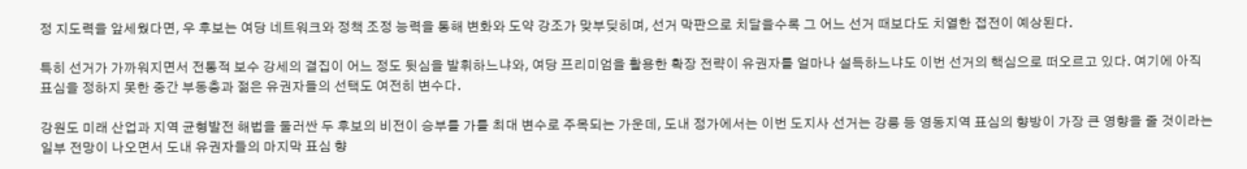정 지도력을 앞세웠다면, 우 후보는 여당 네트워크와 정책 조정 능력을 통해 변화와 도약 강조가 맞부딪히며, 선거 막판으로 치달을수록 그 어느 선거 때보다도 치열한 접전이 예상된다.

특히 선거가 가까워지면서 전통적 보수 강세의 결집이 어느 정도 뒷심을 발휘하느냐와, 여당 프리미엄을 활용한 확장 전략이 유권자를 얼마나 설득하느냐도 이번 선거의 핵심으로 떠오르고 있다. 여기에 아직 표심을 정하지 못한 중간 부동층과 젊은 유권자들의 선택도 여전히 변수다.

강원도 미래 산업과 지역 균형발전 해법을 둘러싼 두 후보의 비전이 승부를 가를 최대 변수로 주목되는 가운데, 도내 정가에서는 이번 도지사 선거는 강릉 등 영동지역 표심의 향방이 가장 큰 영향을 줄 것이라는 일부 전망이 나오면서 도내 유권자들의 마지막 표심 향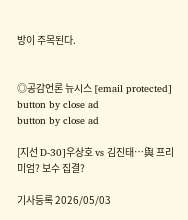방이 주목된다.


◎공감언론 뉴시스 [email protected]
button by close ad
button by close ad

[지선 D-30]우상호 vs 김진태…與 프리미엄? 보수 집결?

기사등록 2026/05/03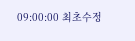09:00:00 최초수정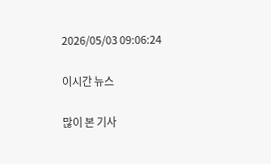2026/05/03 09:06:24

이시간 뉴스

많이 본 기사